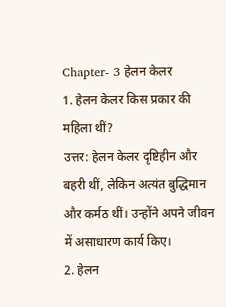Chapter- 3 हेलन केलर
1. हेलन केलर किस प्रकार की महिला थीं?
उत्तर: हेलन केलर दृष्टिहीन और बहरी थीं, लेकिन अत्यंत बुद्धिमान और कर्मठ थीं। उन्होंने अपने जीवन में असाधारण कार्य किए।
2. हेलन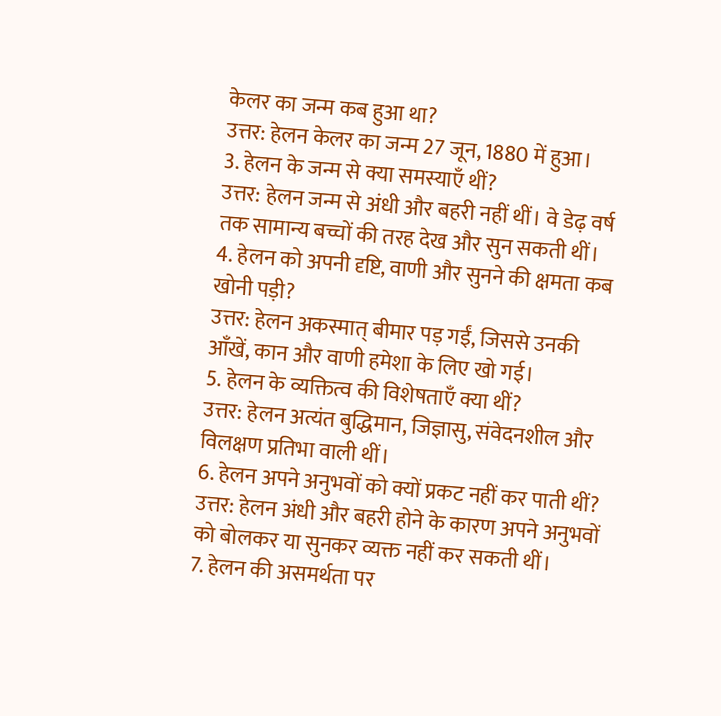केलर का जन्म कब हुआ था?
उत्तर: हेलन केलर का जन्म 27 जून, 1880 में हुआ।
3. हेलन के जन्म से क्या समस्याएँ थीं?
उत्तर: हेलन जन्म से अंधी और बहरी नहीं थीं। वे डेढ़ वर्ष तक सामान्य बच्चों की तरह देख और सुन सकती थीं।
4. हेलन को अपनी दृष्टि, वाणी और सुनने की क्षमता कब खोनी पड़ी?
उत्तर: हेलन अकस्मात् बीमार पड़ गईं, जिससे उनकी आँखें, कान और वाणी हमेशा के लिए खो गई।
5. हेलन के व्यक्तित्व की विशेषताएँ क्या थीं?
उत्तर: हेलन अत्यंत बुद्धिमान, जिज्ञासु, संवेदनशील और विलक्षण प्रतिभा वाली थीं।
6. हेलन अपने अनुभवों को क्यों प्रकट नहीं कर पाती थीं?
उत्तर: हेलन अंधी और बहरी होने के कारण अपने अनुभवों को बोलकर या सुनकर व्यक्त नहीं कर सकती थीं।
7. हेलन की असमर्थता पर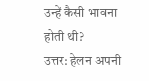उन्हें कैसी भावना होती थी?
उत्तर: हेलन अपनी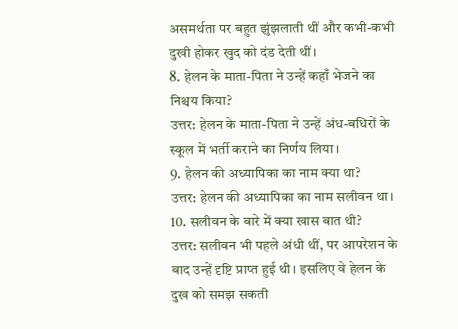असमर्थता पर बहुत झुंझलाती थीं और कभी-कभी दुखी होकर खुद को दंड देती थीं।
8. हेलन के माता-पिता ने उन्हें कहाँ भेजने का निश्चय किया?
उत्तर: हेलन के माता-पिता ने उन्हें अंध-बधिरों के स्कूल में भर्ती कराने का निर्णय लिया।
9. हेलन की अध्यापिका का नाम क्या था?
उत्तर: हेलन की अध्यापिका का नाम सलीवन था।
10. सलीवन के बारे में क्या खास बात थी?
उत्तर: सलीवन भी पहले अंधी थीं, पर आपरेशन के बाद उन्हें दृष्टि प्राप्त हुई थी। इसलिए वे हेलन के दुख को समझ सकती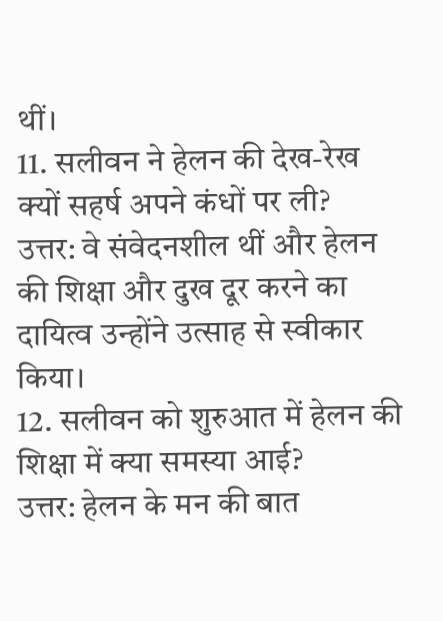थीं।
11. सलीवन ने हेलन की देख-रेख क्यों सहर्ष अपने कंधों पर ली?
उत्तर: वे संवेदनशील थीं और हेलन की शिक्षा और दुख दूर करने का दायित्व उन्होंने उत्साह से स्वीकार किया।
12. सलीवन को शुरुआत में हेलन की शिक्षा में क्या समस्या आई?
उत्तर: हेलन के मन की बात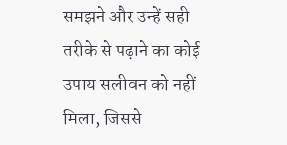समझने और उन्हें सही तरीके से पढ़ाने का कोई उपाय सलीवन को नहीं मिला, जिससे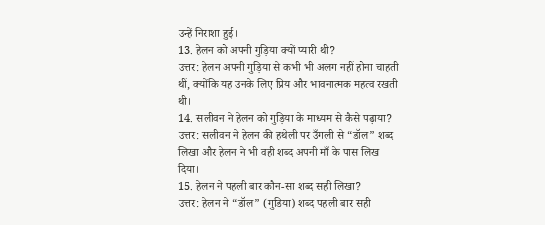उन्हें निराशा हुई।
13. हेलन को अपनी गुड़िया क्यों प्यारी थी?
उत्तर: हेलन अपनी गुड़िया से कभी भी अलग नहीं होना चाहती थीं, क्योंकि यह उनके लिए प्रिय और भावनात्मक महत्व रखती थी।
14. सलीवन ने हेलन को गुड़िया के माध्यम से कैसे पढ़ाया?
उत्तर: सलीवन ने हेलन की हथेली पर उँगली से “डॉल” शब्द लिखा और हेलन ने भी वही शब्द अपनी माँ के पास लिख दिया।
15. हेलन ने पहली बार कौन-सा शब्द सही लिखा?
उत्तर: हेलन ने “डॉल” (गुडिया) शब्द पहली बार सही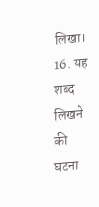लिखा।
16. यह शब्द लिखने की घटना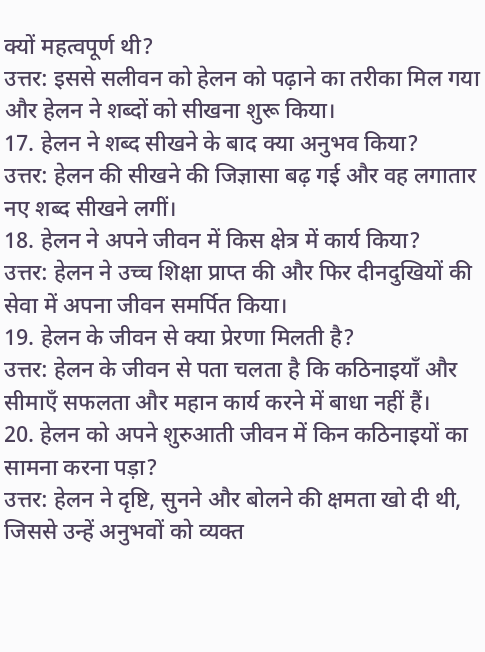क्यों महत्वपूर्ण थी?
उत्तर: इससे सलीवन को हेलन को पढ़ाने का तरीका मिल गया और हेलन ने शब्दों को सीखना शुरू किया।
17. हेलन ने शब्द सीखने के बाद क्या अनुभव किया?
उत्तर: हेलन की सीखने की जिज्ञासा बढ़ गई और वह लगातार नए शब्द सीखने लगीं।
18. हेलन ने अपने जीवन में किस क्षेत्र में कार्य किया?
उत्तर: हेलन ने उच्च शिक्षा प्राप्त की और फिर दीनदुखियों की सेवा में अपना जीवन समर्पित किया।
19. हेलन के जीवन से क्या प्रेरणा मिलती है?
उत्तर: हेलन के जीवन से पता चलता है कि कठिनाइयाँ और सीमाएँ सफलता और महान कार्य करने में बाधा नहीं हैं।
20. हेलन को अपने शुरुआती जीवन में किन कठिनाइयों का सामना करना पड़ा?
उत्तर: हेलन ने दृष्टि, सुनने और बोलने की क्षमता खो दी थी, जिससे उन्हें अनुभवों को व्यक्त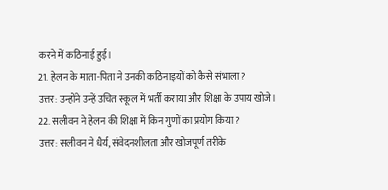करने में कठिनाई हुई।
21. हेलन के माता-पिता ने उनकी कठिनाइयों को कैसे संभाला?
उत्तर: उन्होंने उन्हें उचित स्कूल में भर्ती कराया और शिक्षा के उपाय खोजे।
22. सलीवन ने हेलन की शिक्षा में किन गुणों का प्रयोग किया?
उत्तर: सलीवन ने धैर्य, संवेदनशीलता और खोजपूर्ण तरीके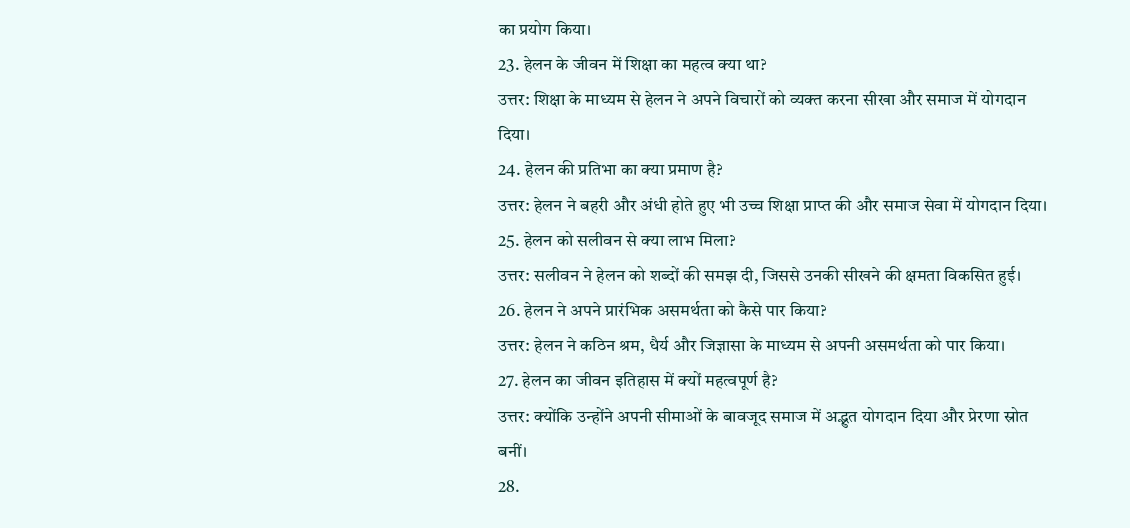का प्रयोग किया।
23. हेलन के जीवन में शिक्षा का महत्व क्या था?
उत्तर: शिक्षा के माध्यम से हेलन ने अपने विचारों को व्यक्त करना सीखा और समाज में योगदान दिया।
24. हेलन की प्रतिभा का क्या प्रमाण है?
उत्तर: हेलन ने बहरी और अंधी होते हुए भी उच्च शिक्षा प्राप्त की और समाज सेवा में योगदान दिया।
25. हेलन को सलीवन से क्या लाभ मिला?
उत्तर: सलीवन ने हेलन को शब्दों की समझ दी, जिससे उनकी सीखने की क्षमता विकसित हुई।
26. हेलन ने अपने प्रारंभिक असमर्थता को कैसे पार किया?
उत्तर: हेलन ने कठिन श्रम, धैर्य और जिज्ञासा के माध्यम से अपनी असमर्थता को पार किया।
27. हेलन का जीवन इतिहास में क्यों महत्वपूर्ण है?
उत्तर: क्योंकि उन्होंने अपनी सीमाओं के बावजूद समाज में अद्भुत योगदान दिया और प्रेरणा स्रोत बनीं।
28.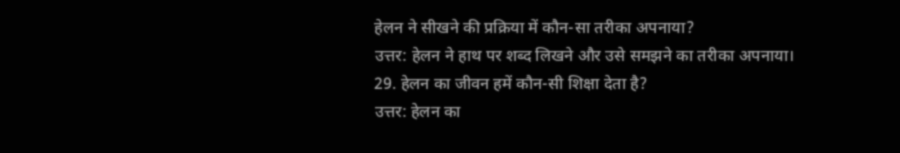हेलन ने सीखने की प्रक्रिया में कौन-सा तरीका अपनाया?
उत्तर: हेलन ने हाथ पर शब्द लिखने और उसे समझने का तरीका अपनाया।
29. हेलन का जीवन हमें कौन-सी शिक्षा देता है?
उत्तर: हेलन का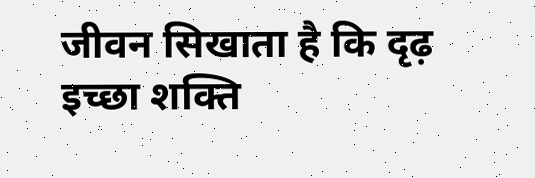जीवन सिखाता है कि दृढ़ इच्छा शक्ति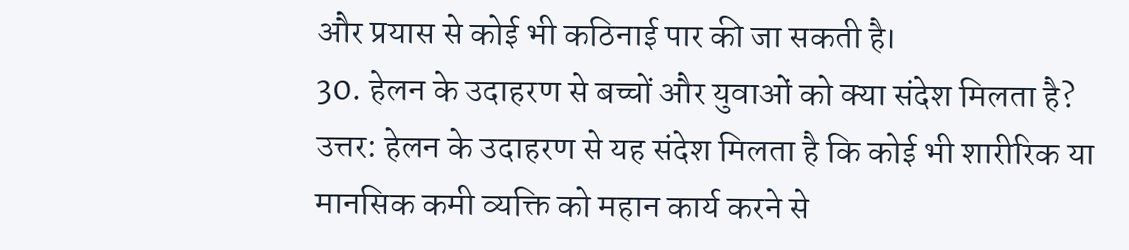और प्रयास से कोई भी कठिनाई पार की जा सकती है।
30. हेलन के उदाहरण से बच्चों और युवाओं को क्या संदेश मिलता है?
उत्तर: हेलन के उदाहरण से यह संदेश मिलता है कि कोई भी शारीरिक या मानसिक कमी व्यक्ति को महान कार्य करने से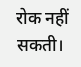रोक नहीं सकती।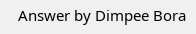Answer by Dimpee Bora